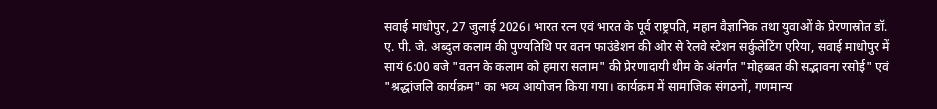सवाई माधोपुर, 27 जुलाई 2026। भारत रत्न एवं भारत के पूर्व राष्ट्रपति, महान वैज्ञानिक तथा युवाओं के प्रेरणास्रोत डॉ. ए. पी. जे. अब्दुल कलाम की पुण्यतिथि पर वतन फाउंडेशन की ओर से रेलवे स्टेशन सर्कुलेटिंग एरिया, सवाई माधोपुर में सायं 6:00 बजे "वतन के कलाम को हमारा सलाम" की प्रेरणादायी थीम के अंतर्गत "मोहब्बत की सद्भावना रसोई" एवं "श्रद्धांजलि कार्यक्रम" का भव्य आयोजन किया गया। कार्यक्रम में सामाजिक संगठनों, गणमान्य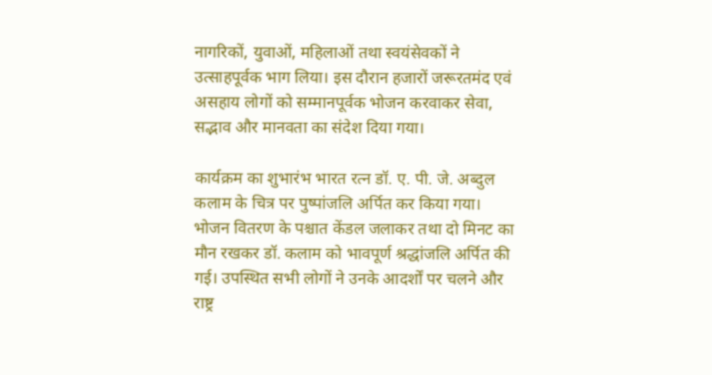नागरिकों, युवाओं, महिलाओं तथा स्वयंसेवकों ने उत्साहपूर्वक भाग लिया। इस दौरान हजारों जरूरतमंद एवं असहाय लोगों को सम्मानपूर्वक भोजन करवाकर सेवा, सद्भाव और मानवता का संदेश दिया गया।

कार्यक्रम का शुभारंभ भारत रत्न डॉ. ए. पी. जे. अब्दुल कलाम के चित्र पर पुष्पांजलि अर्पित कर किया गया। भोजन वितरण के पश्चात केंडल जलाकर तथा दो मिनट का मौन रखकर डॉ. कलाम को भावपूर्ण श्रद्धांजलि अर्पित की गई। उपस्थित सभी लोगों ने उनके आदर्शों पर चलने और राष्ट्र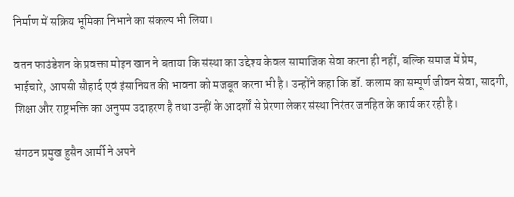निर्माण में सक्रिय भूमिका निभाने का संकल्प भी लिया।

वतन फाउंडेशन के प्रवक्ता मोइन खान ने बताया कि संस्था का उद्देश्य केवल सामाजिक सेवा करना ही नहीं, बल्कि समाज में प्रेम, भाईचारे, आपसी सौहार्द एवं इंसानियत की भावना को मजबूत करना भी है। उन्होंने कहा कि डॉ. कलाम का सम्पूर्ण जीवन सेवा, सादगी, शिक्षा और राष्ट्रभक्ति का अनुपम उदाहरण है तथा उन्हीं के आदर्शों से प्रेरणा लेकर संस्था निरंतर जनहित के कार्य कर रही है।

संगठन प्रमुख हुसैन आर्मी ने अपने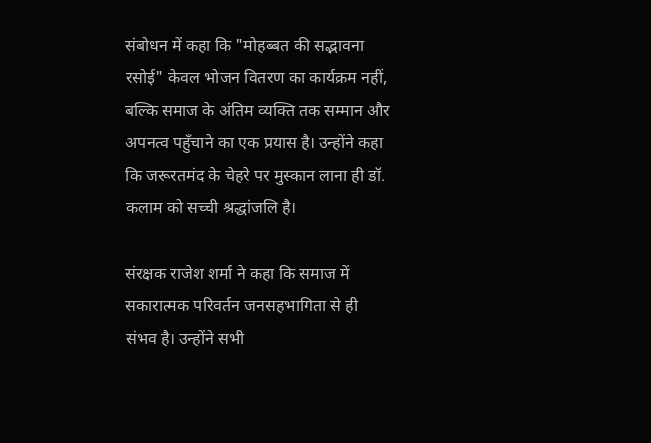संबोधन में कहा कि "मोहब्बत की सद्भावना रसोई" केवल भोजन वितरण का कार्यक्रम नहीं, बल्कि समाज के अंतिम व्यक्ति तक सम्मान और अपनत्व पहुँचाने का एक प्रयास है। उन्होंने कहा कि जरूरतमंद के चेहरे पर मुस्कान लाना ही डॉ. कलाम को सच्ची श्रद्धांजलि है।

संरक्षक राजेश शर्मा ने कहा कि समाज में सकारात्मक परिवर्तन जनसहभागिता से ही संभव है। उन्होंने सभी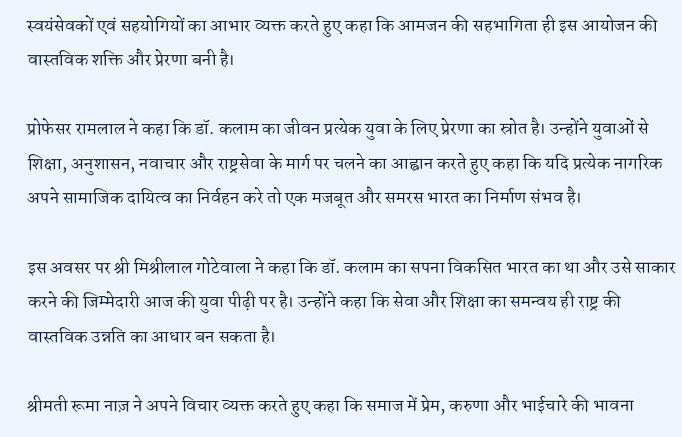स्वयंसेवकों एवं सहयोगियों का आभार व्यक्त करते हुए कहा कि आमजन की सहभागिता ही इस आयोजन की वास्तविक शक्ति और प्रेरणा बनी है।

प्रोफेसर रामलाल ने कहा कि डॉ. कलाम का जीवन प्रत्येक युवा के लिए प्रेरणा का स्रोत है। उन्होंने युवाओं से शिक्षा, अनुशासन, नवाचार और राष्ट्रसेवा के मार्ग पर चलने का आह्वान करते हुए कहा कि यदि प्रत्येक नागरिक अपने सामाजिक दायित्व का निर्वहन करे तो एक मजबूत और समरस भारत का निर्माण संभव है।

इस अवसर पर श्री मिश्रीलाल गोटेवाला ने कहा कि डॉ. कलाम का सपना विकसित भारत का था और उसे साकार करने की जिम्मेदारी आज की युवा पीढ़ी पर है। उन्होंने कहा कि सेवा और शिक्षा का समन्वय ही राष्ट्र की वास्तविक उन्नति का आधार बन सकता है।

श्रीमती रूमा नाज़ ने अपने विचार व्यक्त करते हुए कहा कि समाज में प्रेम, करुणा और भाईचारे की भावना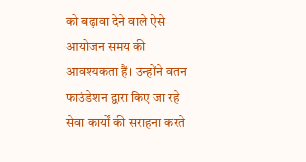को बढ़ावा देने वाले ऐसे आयोजन समय की आवश्यकता हैं। उन्होंने वतन फाउंडेशन द्वारा किए जा रहे सेवा कार्यों की सराहना करते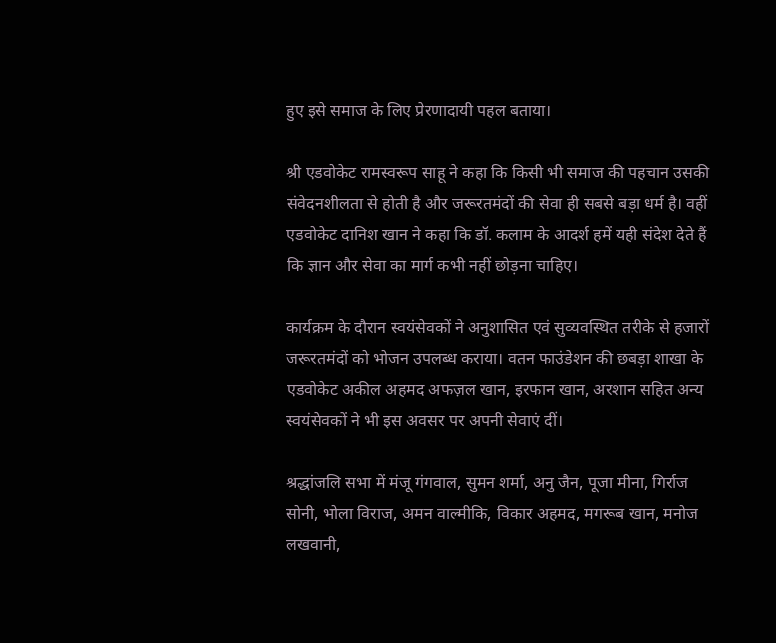हुए इसे समाज के लिए प्रेरणादायी पहल बताया।

श्री एडवोकेट रामस्वरूप साहू ने कहा कि किसी भी समाज की पहचान उसकी संवेदनशीलता से होती है और जरूरतमंदों की सेवा ही सबसे बड़ा धर्म है। वहीं एडवोकेट दानिश खान ने कहा कि डॉ. कलाम के आदर्श हमें यही संदेश देते हैं कि ज्ञान और सेवा का मार्ग कभी नहीं छोड़ना चाहिए।

कार्यक्रम के दौरान स्वयंसेवकों ने अनुशासित एवं सुव्यवस्थित तरीके से हजारों जरूरतमंदों को भोजन उपलब्ध कराया। वतन फाउंडेशन की छबड़ा शाखा के एडवोकेट अकील अहमद अफज़ल खान, इरफान खान, अरशान सहित अन्य स्वयंसेवकों ने भी इस अवसर पर अपनी सेवाएं दीं।

श्रद्धांजलि सभा में मंजू गंगवाल, सुमन शर्मा, अनु जैन, पूजा मीना, गिर्राज सोनी, भोला विराज, अमन वाल्मीकि, विकार अहमद, मगरूब खान, मनोज लखवानी,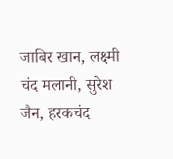जाबिर खान, लक्ष्मी चंद मलानी, सुरेश जैन, हरकचंद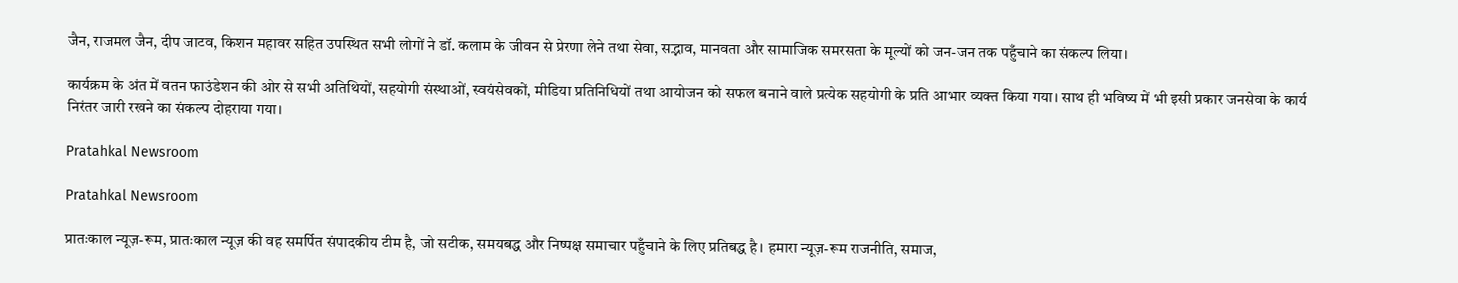जैन, राजमल जैन, दीप जाटव, किशन महावर सहित उपस्थित सभी लोगों ने डॉ. कलाम के जीवन से प्रेरणा लेने तथा सेवा, सद्भाव, मानवता और सामाजिक समरसता के मूल्यों को जन-जन तक पहुँचाने का संकल्प लिया।

कार्यक्रम के अंत में वतन फाउंडेशन की ओर से सभी अतिथियों, सहयोगी संस्थाओं, स्वयंसेवकों, मीडिया प्रतिनिधियों तथा आयोजन को सफल बनाने वाले प्रत्येक सहयोगी के प्रति आभार व्यक्त किया गया। साथ ही भविष्य में भी इसी प्रकार जनसेवा के कार्य निरंतर जारी रखने का संकल्प दोहराया गया।

Pratahkal Newsroom

Pratahkal Newsroom

प्रातःकाल न्यूज़-रूम, प्रातःकाल न्यूज़ की वह समर्पित संपादकीय टीम है, जो सटीक, समयबद्ध और निष्पक्ष समाचार पहुँचाने के लिए प्रतिबद्ध है। हमारा न्यूज़-रूम राजनीति, समाज,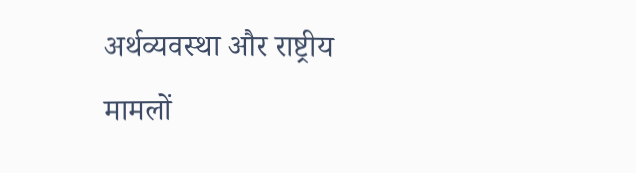अर्थव्यवस्था और राष्ट्रीय मामलों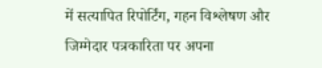में सत्यापित रिपोर्टिंग, गहन विश्लेषण और जिम्मेदार पत्रकारिता पर अपना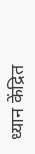ध्यान केंद्रित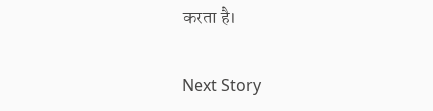करता है।

Next Story